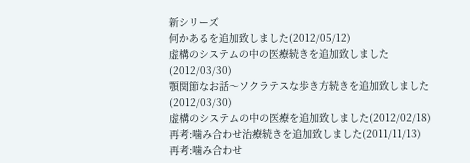新シリーズ
何かあるを追加致しました(2012/05/12)
虚構のシステムの中の医療続きを追加致しました(2012/03/30)
顎関節なお話〜ソクラテスな歩き方続きを追加致しました(2012/03/30)
虚構のシステムの中の医療を追加致しました(2012/02/18)
再考:噛み合わせ治療続きを追加致しました(2011/11/13)
再考:噛み合わせ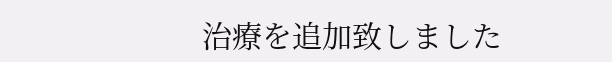治療を追加致しました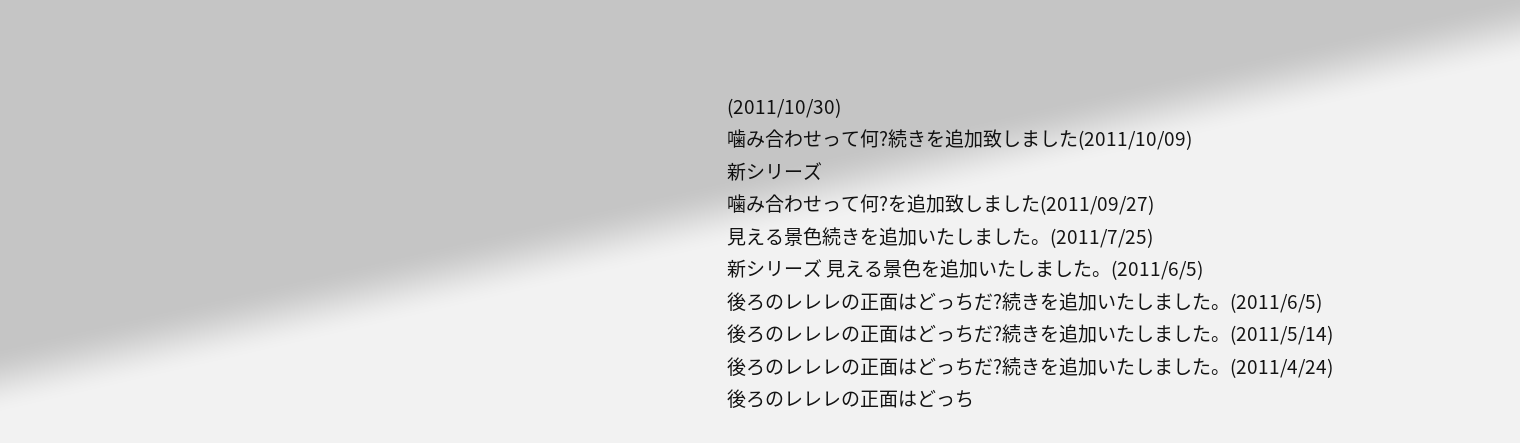(2011/10/30)
噛み合わせって何?続きを追加致しました(2011/10/09)
新シリーズ
噛み合わせって何?を追加致しました(2011/09/27)
見える景色続きを追加いたしました。(2011/7/25)
新シリーズ 見える景色を追加いたしました。(2011/6/5)
後ろのレレレの正面はどっちだ?続きを追加いたしました。(2011/6/5)
後ろのレレレの正面はどっちだ?続きを追加いたしました。(2011/5/14)
後ろのレレレの正面はどっちだ?続きを追加いたしました。(2011/4/24)
後ろのレレレの正面はどっち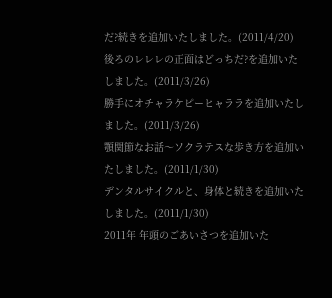だ?続きを追加いたしました。(2011/4/20)
後ろのレレレの正面はどっちだ?を追加いたしました。(2011/3/26)
勝手にオチャラケピーヒャララを追加いたしました。(2011/3/26)
顎関節なお話〜ソクラテスな歩き方を追加いたしました。(2011/1/30)
デンタルサイクルと、身体と続きを追加いたしました。(2011/1/30)
2011年 年頭のごあいさつを追加いた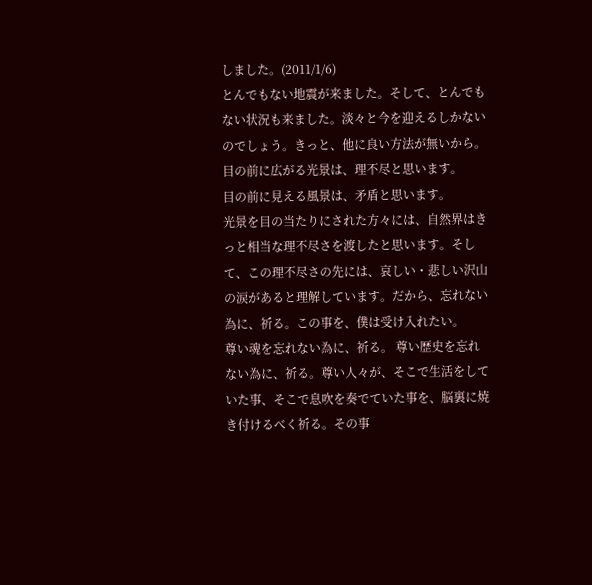しました。(2011/1/6)
とんでもない地震が来ました。そして、とんでもない状況も来ました。淡々と今を迎えるしかないのでしょう。きっと、他に良い方法が無いから。
目の前に広がる光景は、理不尽と思います。
目の前に見える風景は、矛盾と思います。
光景を目の当たりにされた方々には、自然界はきっと相当な理不尽さを渡したと思います。そして、この理不尽さの先には、哀しい・悲しい沢山の涙があると理解しています。だから、忘れない為に、祈る。この事を、僕は受け入れたい。
尊い魂を忘れない為に、祈る。 尊い歴史を忘れない為に、祈る。尊い人々が、そこで生活をしていた事、そこで息吹を奏でていた事を、脳裏に焼き付けるべく祈る。その事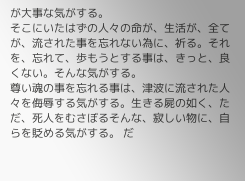が大事な気がする。
そこにいたはずの人々の命が、生活が、全てが、流された事を忘れない為に、祈る。それを、忘れて、歩もうとする事は、きっと、良くない。そんな気がする。
尊い魂の事を忘れる事は、津波に流された人々を侮辱する気がする。生きる屍の如く、ただ、死人をむさぼるそんな、寂しい物に、自らを貶める気がする。 だ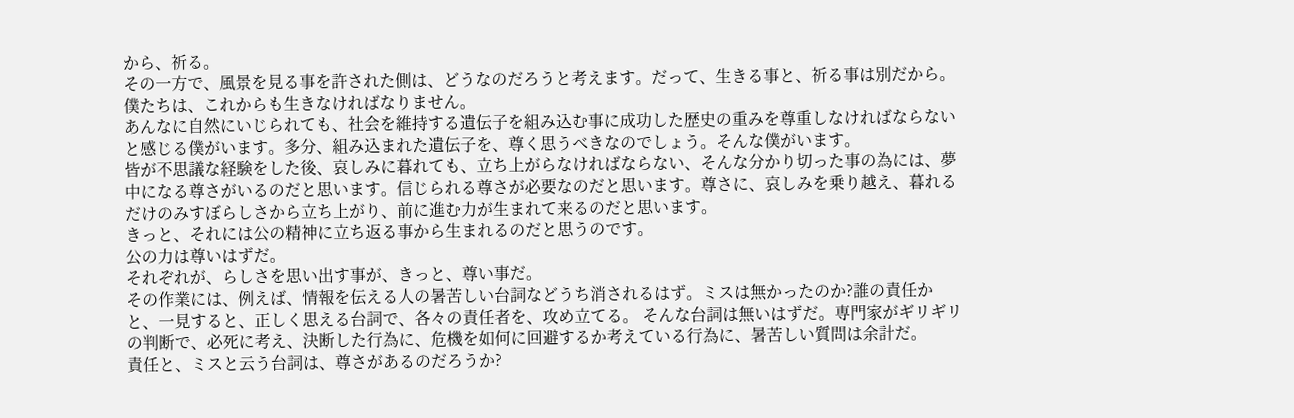から、祈る。
その一方で、風景を見る事を許された側は、どうなのだろうと考えます。だって、生きる事と、祈る事は別だから。僕たちは、これからも生きなければなりません。
あんなに自然にいじられても、社会を維持する遺伝子を組み込む事に成功した歴史の重みを尊重しなければならないと感じる僕がいます。多分、組み込まれた遺伝子を、尊く思うべきなのでしょう。そんな僕がいます。
皆が不思議な経験をした後、哀しみに暮れても、立ち上がらなければならない、そんな分かり切った事の為には、夢中になる尊さがいるのだと思います。信じられる尊さが必要なのだと思います。尊さに、哀しみを乗り越え、暮れるだけのみすぼらしさから立ち上がり、前に進む力が生まれて来るのだと思います。
きっと、それには公の精神に立ち返る事から生まれるのだと思うのです。
公の力は尊いはずだ。
それぞれが、らしさを思い出す事が、きっと、尊い事だ。
その作業には、例えば、情報を伝える人の暑苦しい台詞などうち消されるはず。ミスは無かったのか?誰の責任かと、一見すると、正しく思える台詞で、各々の責任者を、攻め立てる。 そんな台詞は無いはずだ。専門家がギリギリの判断で、必死に考え、決断した行為に、危機を如何に回避するか考えている行為に、暑苦しい質問は余計だ。
責任と、ミスと云う台詞は、尊さがあるのだろうか?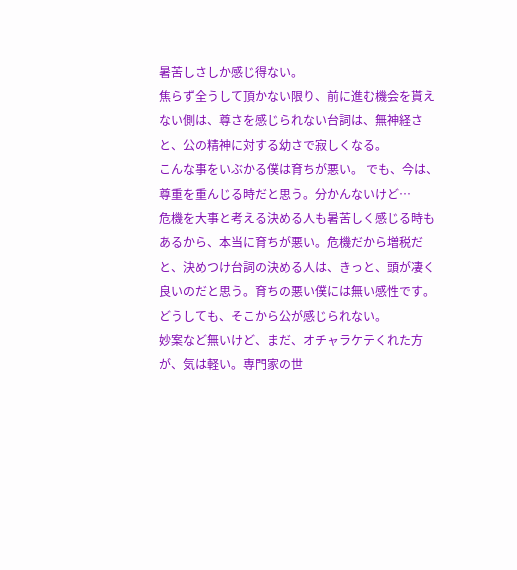暑苦しさしか感じ得ない。
焦らず全うして頂かない限り、前に進む機会を貰えない側は、尊さを感じられない台詞は、無神経さと、公の精神に対する幼さで寂しくなる。
こんな事をいぶかる僕は育ちが悪い。 でも、今は、尊重を重んじる時だと思う。分かんないけど…
危機を大事と考える決める人も暑苦しく感じる時もあるから、本当に育ちが悪い。危機だから増税だと、決めつけ台詞の決める人は、きっと、頭が凄く良いのだと思う。育ちの悪い僕には無い感性です。どうしても、そこから公が感じられない。
妙案など無いけど、まだ、オチャラケテくれた方が、気は軽い。専門家の世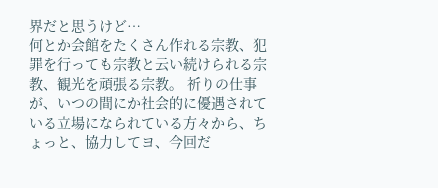界だと思うけど…
何とか会館をたくさん作れる宗教、犯罪を行っても宗教と云い続けられる宗教、観光を頑張る宗教。 祈りの仕事が、いつの間にか社会的に優遇されている立場になられている方々から、ちょっと、協力してヨ、今回だ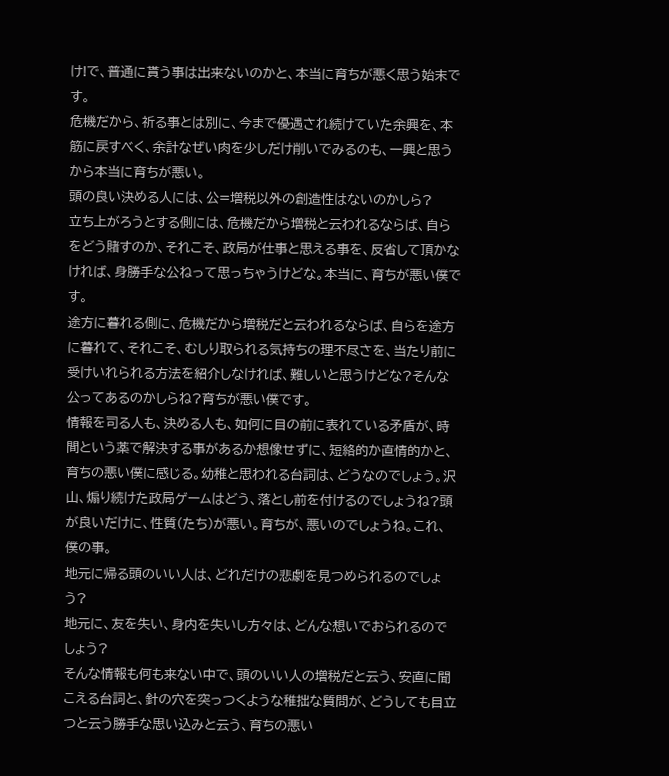け!で、普通に貰う事は出来ないのかと、本当に育ちが悪く思う始末です。
危機だから、祈る事とは別に、今まで優遇され続けていた余興を、本筋に戻すべく、余計なぜい肉を少しだけ削いでみるのも、一興と思うから本当に育ちが悪い。
頭の良い決める人には、公=増税以外の創造性はないのかしら?
立ち上がろうとする側には、危機だから増税と云われるならば、自らをどう賭すのか、それこそ、政局が仕事と思える事を、反省して頂かなければ、身勝手な公ねって思っちゃうけどな。本当に、育ちが悪い僕です。
途方に暮れる側に、危機だから増税だと云われるならば、自らを途方に暮れて、それこそ、むしり取られる気持ちの理不尽さを、当たり前に受けいれられる方法を紹介しなければ、難しいと思うけどな?そんな公ってあるのかしらね?育ちが悪い僕です。
情報を司る人も、決める人も、如何に目の前に表れている矛盾が、時間という薬で解決する事があるか想像せずに、短絡的か直情的かと、育ちの悪い僕に感じる。幼稚と思われる台詞は、どうなのでしょう。沢山、煽り続けた政局ゲームはどう、落とし前を付けるのでしょうね?頭が良いだけに、性質(たち)が悪い。育ちが、悪いのでしょうね。これ、僕の事。
地元に帰る頭のいい人は、どれだけの悲劇を見つめられるのでしょう?
地元に、友を失い、身内を失いし方々は、どんな想いでおられるのでしょう?
そんな情報も何も来ない中で、頭のいい人の増税だと云う、安直に聞こえる台詞と、針の穴を突っつくような稚拙な質問が、どうしても目立つと云う勝手な思い込みと云う、育ちの悪い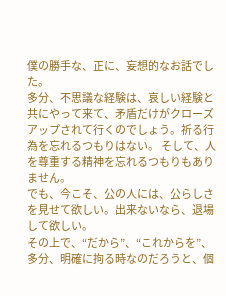僕の勝手な、正に、妄想的なお話でした。
多分、不思議な経験は、哀しい経験と共にやって来て、矛盾だけがクローズアップされて行くのでしょう。祈る行為を忘れるつもりはない。 そして、人を尊重する精神を忘れるつもりもありません。
でも、今こそ、公の人には、公らしさを見せて欲しい。出来ないなら、退場して欲しい。
その上で、“だから”、“これからを”、多分、明確に拘る時なのだろうと、個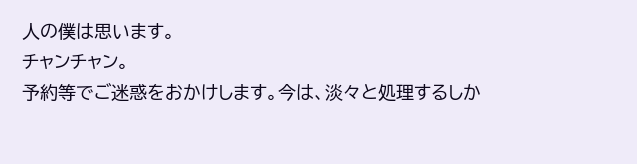人の僕は思います。
チャンチャン。
予約等でご迷惑をおかけします。今は、淡々と処理するしか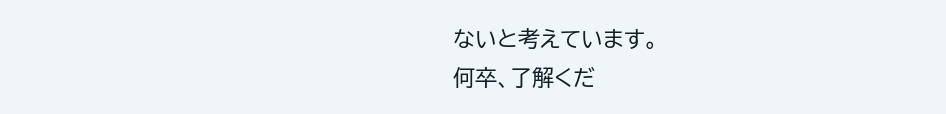ないと考えています。
何卒、了解くだ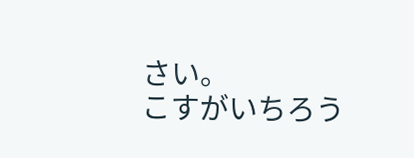さい。
こすがいちろう